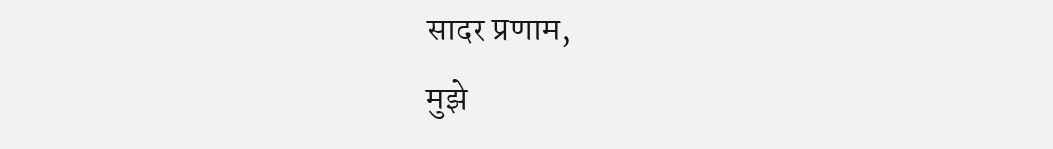सादर प्रणाम,
मुझे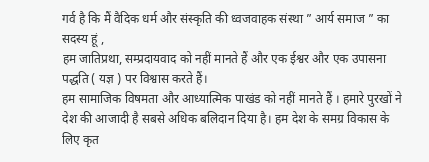गर्व है कि मैं वैदिक धर्म और संस्कृति की ध्वजवाहक संस्था ” आर्य समाज ” का सदस्य हूं ,
हम जातिप्रथा, सम्प्रदायवाद को नहीं मानते हैं और एक ईश्वर और एक उपासना पद्धति ( यज्ञ ) पर विश्वास करते हैं।
हम सामाजिक विषमता और आध्यात्मिक पाखंड को नहीं मानते हैं । हमारे पुरखों ने देश की आजादी है सबसे अधिक बलिदान दिया है। हम देश के समग्र विकास के लिए कृत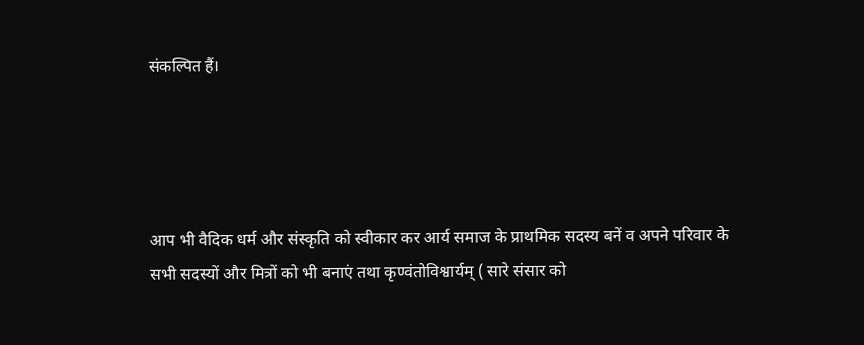संकल्पित हैं।




आप भी वैदिक धर्म और संस्कृति को स्वीकार कर आर्य समाज के प्राथमिक सदस्य बनें व अपने परिवार के सभी सदस्यों और मित्रों को भी बनाएं तथा कृण्वंतोविश्वार्यम् ( सारे संसार को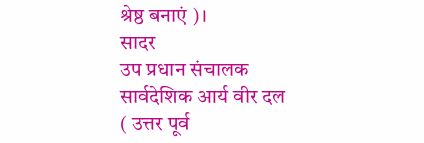श्रेष्ठ बनाएं )।
सादर
उप प्रधान संचालक
सार्वदेशिक आर्य वीर दल
( उत्तर पूर्व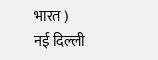भारत )
नई दिल्ली